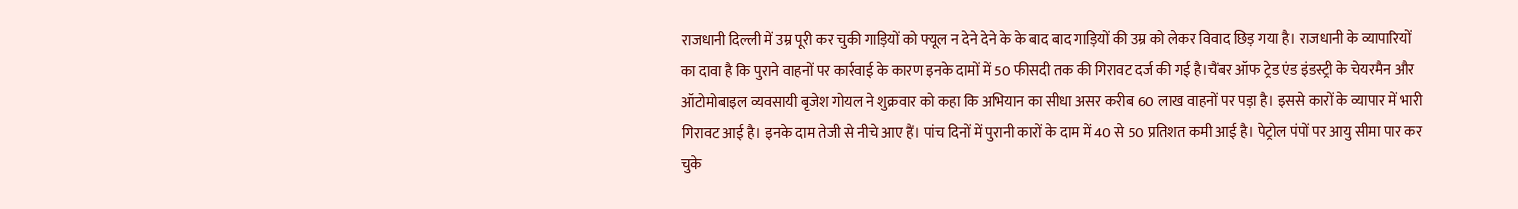राजधानी दिल्ली में उम्र पूरी कर चुकी गाड़ियों को फ्यूल न देने देने के के बाद बाद गाड़ियों की उम्र को लेकर विवाद छिड़ गया है। राजधानी के व्यापारियों का दावा है कि पुराने वाहनों पर कार्रवाई के कारण इनके दामों में 50 फीसदी तक की गिरावट दर्ज की गई है।चैंबर ऑफ ट्रेड एंड इंडस्ट्री के चेयरमैन और ऑटोमोबाइल व्यवसायी बृजेश गोयल ने शुक्रवार को कहा कि अभियान का सीधा असर करीब 60 लाख वाहनों पर पड़ा है। इससे कारों के व्यापार में भारी गिरावट आई है। इनके दाम तेजी से नीचे आए हैं। पांच दिनों में पुरानी कारों के दाम में 40 से 50 प्रतिशत कमी आई है। पेट्रोल पंपों पर आयु सीमा पार कर चुके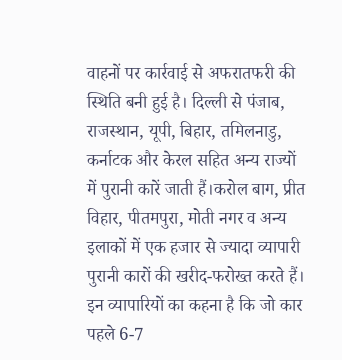वाहनों पर कार्रवाई से अफरातफरी की स्थिति बनी हुई है। दिल्ली से पंजाब, राजस्थान, यूपी, बिहार, तमिलनाडु, कर्नाटक और केरल सहित अन्य राज्यों में पुरानी कारें जाती हैं।करोल बाग, प्रीत विहार, पीतमपुरा, मोती नगर व अन्य इलाकों में एक हजार से ज्यादा व्यापारी पुरानी कारों की खरीद-फरोख्त करते हैं।
इन व्यापारियों का कहना है कि जो कार पहले 6-7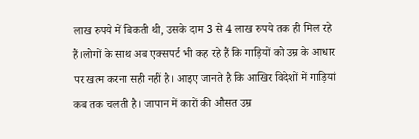लाख रुपये में बिकती थी, उसके दाम 3 से 4 लाख रुपये तक ही मिल रहे हैं।लोगों के साथ अब एक्सपर्ट भी कह रहे हैं कि गाड़ियों को उम्र के आधार पर खत्म करना सही नहीं है। आइए जानते है कि आखिर विदेशों में गाड़ियां कब तक चलती है। जापान में कारों की औसत उम्र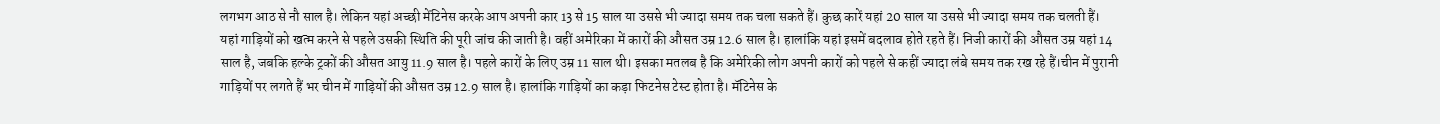लगभग आठ से नौ साल है। लेकिन यहां अच्छी मेंटिनेस करके आप अपनी कार 13 से 15 साल या उससे भी ज्यादा समय तक चला सकते हैं। कुछ कारें यहां 20 साल या उससे भी ज्यादा समय तक चलती हैं। यहां गाड़ियों को खत्म करने से पहले उसकी स्थिति की पूरी जांच की जाती है। वहीं अमेरिका में कारों की औसत उम्र 12.6 साल है। हालांकि यहां इसमें बदलाव होते रहते हैं। निजी कारों की औसत उम्र यहां 14 साल है, जबकि हल्के ट्रकों की औसत आयु 11.9 साल है। पहले कारों के लिए उम्र 11 साल थी। इसका मतलब है कि अमेरिकी लोग अपनी कारों को पहले से कहीं ज्यादा लंबे समय तक रख रहे हैं।चीन में पुरानी गाड़ियों पर लगते हैं भर चीन में गाड़ियों की औसत उम्र 12.9 साल है। हालांकि गाड़ियों का कड़ा फिटनेस टेस्ट होता है। मॅटिनेस के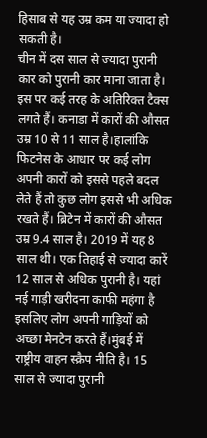हिसाब से यह उम्र कम या ज्यादा हो सकती है।
चीन में दस साल से ज्यादा पुरानी कार को पुरानी कार माना जाता है। इस पर कई तरह के अतिरिक्त टैक्स लगते हैं। कनाडा में कारों की औसत उम्र 10 से 11 साल है।हालांकि फिटनेस के आधार पर कई लोग अपनी कारों को इससे पहले बदल लेते हैं तो कुछ लोग इससे भी अधिक रखते हैं। ब्रिटेन में कारों की औसत उम्र 9.4 साल है। 2019 में यह 8 साल थी। एक तिहाई से ज्यादा कारें 12 साल से अधिक पुरानी है। यहां नई गाड़ी खरीदना काफी महंगा है इसलिए लोग अपनी गाड़ियों को अच्छा मेनटेन करते हैं।मुंबई में राष्ट्रीय वाहन स्क्रैप नीति है। 15 साल से ज्यादा पुरानी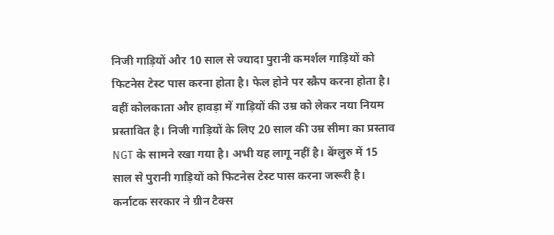निजी गाड़ियों और 10 साल से ज्यादा पुरानी कमर्शल गाड़ियों को फिटनेस टेस्ट पास करना होता है। फेल होने पर स्क्रैप करना होता है। वहीं कोलकाता और हावड़ा में गाड़ियों की उम्र को लेकर नया नियम प्रस्तावित है। निजी गाड़ियों के लिए 20 साल की उम्र सीमा का प्रस्ताव NGT के सामने रखा गया है। अभी यह लागू नहीं है। बेंग्लुरु में 15 साल से पुरानी गाड़ियों को फिटनेस टेस्ट पास करना जरूरी है। कर्नाटक सरकार ने ग्रीन टैक्स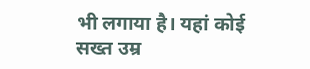भी लगाया है। यहां कोई सख्त उम्र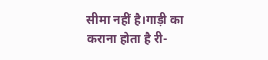सीमा नहीं है।गाड़ी का कराना होता है री-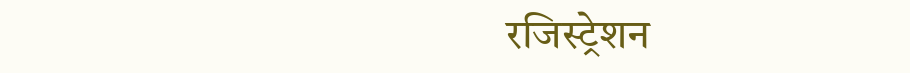रजिस्ट्रेशन